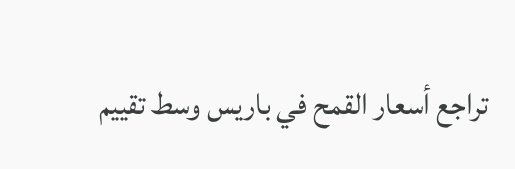تراجع أسعار القمح في باريس وسط تقييم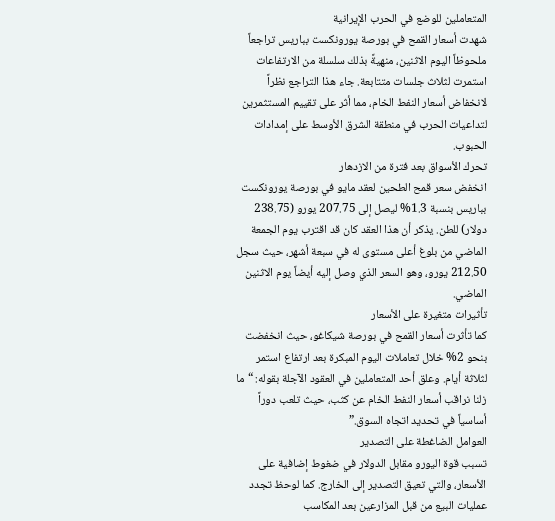المتعاملين للوضع في الحرب الإيرانية
شهدت أسعار القمح في بورصة يورونكست بباريس تراجعاً ملحوظاً اليوم الاثنين، منهيةً بذلك سلسلة من الارتفاعات استمرت لثلاث جلسات متتابعة. جاء هذا التراجع نظراً لانخفاض أسعار النفط الخام، مما أثر على تقييم المستثمرين لتداعيات الحرب في منطقة الشرق الأوسط على إمدادات الحبوب.
تحرك الأسواق بعد فترة من الازدهار
انخفض سعر قمح الطحين لعقد مايو في بورصة يورونكست بباريس بنسبة 1.3% ليصل إلى 207.75 يورو (238.75 دولار) للطن. يذكر أن هذا العقد كان قد اقترب يوم الجمعة الماضي من بلوغ أعلى مستوى له في سبعة أشهر، حيث سجل 212.50 يورو، وهو السعر الذي وصل إليه أيضاً يوم الاثنين الماضي.
تأثيرات متغيرة على الأسعار
كما تأثرت أسعار القمح في بورصة شيكاغو، حيث انخفضت بنحو 2% خلال تعاملات اليوم المبكرة بعد ارتفاع استمر لثلاثة أيام. وعلق أحد المتعاملين في العقود الآجلة بقوله: “ما زلنا نراقب أسعار النفط الخام عن كثب، حيث تلعب دوراً أساسياً في تحديد اتجاه السوق.”
العوامل الضاغطة على التصدير
تسبب قوة اليورو مقابل الدولار في ضغوط إضافية على الأسعار، والتي تعيق التصدير إلى الخارج. كما لوحظ تجدد عمليات البيع من قبل المزارعين بعد المكاسب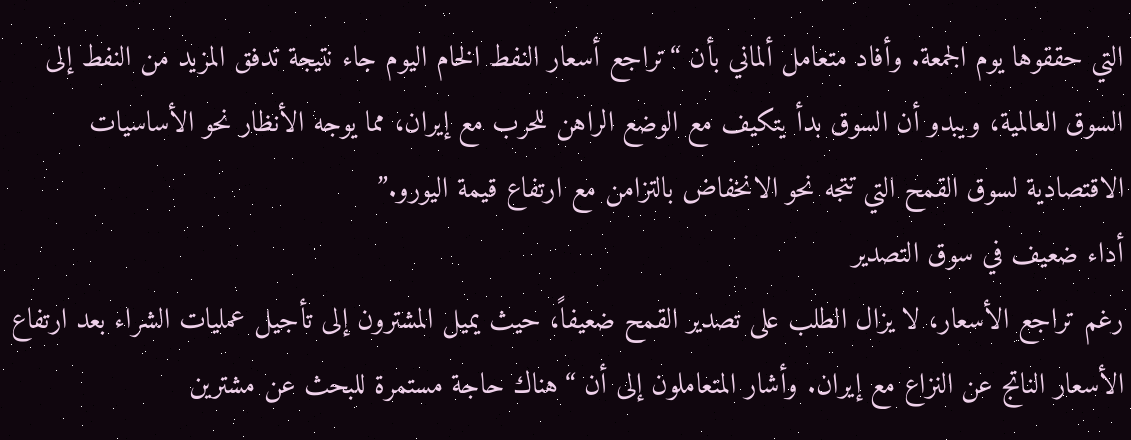التي حققوها يوم الجمعة. وأفاد متعامل ألماني بأن “تراجع أسعار النفط الخام اليوم جاء نتيجة تدفق المزيد من النفط إلى السوق العالمية، ويبدو أن السوق بدأ يتكيف مع الوضع الراهن للحرب مع إيران، مما يوجه الأنظار نحو الأساسيات الاقتصادية لسوق القمح التي تتجه نحو الانخفاض بالتزامن مع ارتفاع قيمة اليورو.”
أداء ضعيف في سوق التصدير
رغم تراجع الأسعار، لا يزال الطلب على تصدير القمح ضعيفاً، حيث يميل المشترون إلى تأجيل عمليات الشراء بعد ارتفاع الأسعار الناتج عن النزاع مع إيران. وأشار المتعاملون إلى أن “هناك حاجة مستمرة للبحث عن مشترين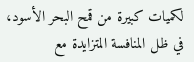لكميات كبيرة من قمح البحر الأسود، في ظل المنافسة المتزايدة مع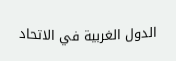الدول الغربية في الاتحاد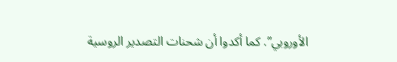الأوروبي”. كما أكدوا أن شحنات التصدير الروسية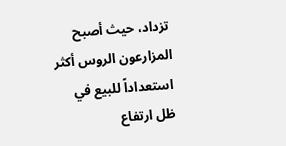تزداد، حيث أصبح المزارعون الروس أكثر استعداداً للبيع في ظل ارتفاع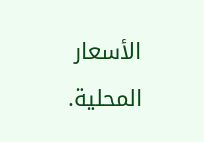الأسعار المحلية.